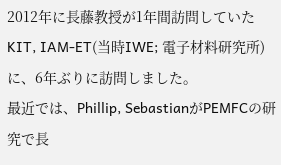2012年に長藤教授が1年間訪問していたKIT, IAM-ET(当時IWE; 電子材料研究所)に、6年ぶりに訪問しました。
最近では、Phillip, SebastianがPEMFCの研究で長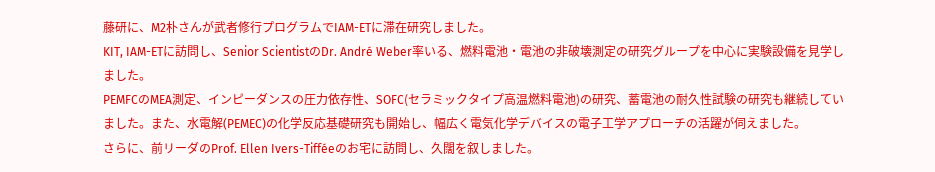藤研に、M2朴さんが武者修行プログラムでIAM-ETに滞在研究しました。
KIT, IAM-ETに訪問し、Senior ScientistのDr. André Weber率いる、燃料電池・電池の非破壊測定の研究グループを中心に実験設備を見学しました。
PEMFCのMEA測定、インピーダンスの圧力依存性、SOFC(セラミックタイプ高温燃料電池)の研究、蓄電池の耐久性試験の研究も継続していました。また、水電解(PEMEC)の化学反応基礎研究も開始し、幅広く電気化学デバイスの電子工学アプローチの活躍が伺えました。
さらに、前リーダのProf. Ellen Ivers-Tifféeのお宅に訪問し、久闊を叙しました。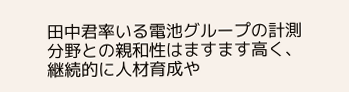田中君率いる電池グループの計測分野との親和性はますます高く、継続的に人材育成や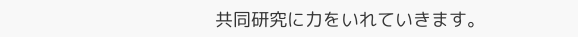共同研究に力をいれていきます。